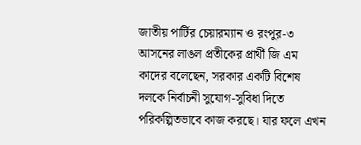জাতীয় পার্টির চেয়ারম্যান ও রংপুর-৩ আসনের লাঙল প্রতীকের প্রার্থী জি এম কাদের বলেছেন, সরকার একটি বিশেষ দলকে নির্বাচনী সুযোগ-সুবিধা দিতে পরিকল্পিতভাবে কাজ করছে। যার ফলে এখন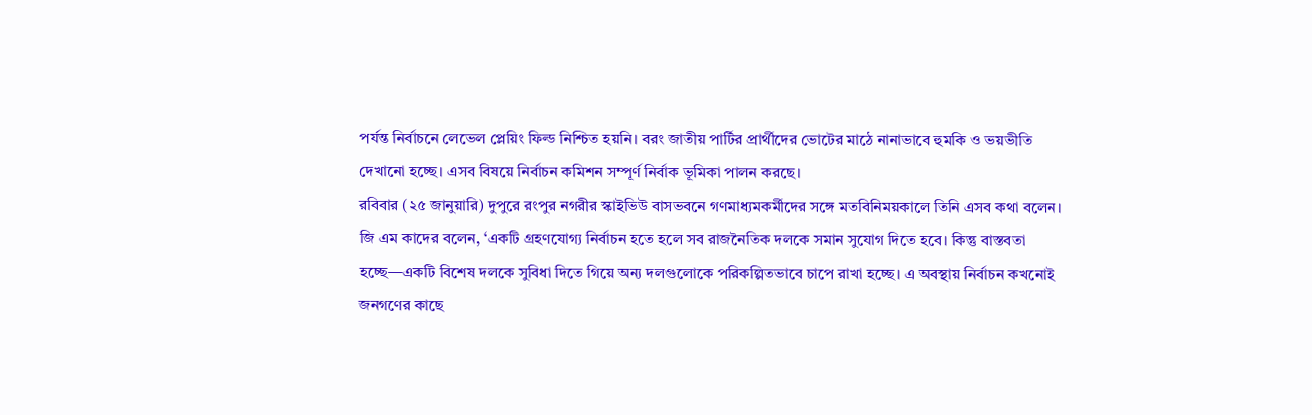পর্যন্ত নির্বাচনে লেভেল প্লেয়িং ফিল্ড নিশ্চিত হয়নি। বরং জাতীয় পার্টির প্রার্থীদের ভোটের মাঠে নানাভাবে হুমকি ও ভয়ভীতি দেখানো হচ্ছে। এসব বিষয়ে নির্বাচন কমিশন সম্পূর্ণ নির্বাক ভূমিকা পালন করছে।
রবিবার (২৫ জানুয়ারি) দুপুরে রংপুর নগরীর স্কাইভিউ বাসভবনে গণমাধ্যমকর্মীদের সঙ্গে মতবিনিময়কালে তিনি এসব কথা বলেন।
জি এম কাদের বলেন, ‘একটি গ্রহণযোগ্য নির্বাচন হতে হলে সব রাজনৈতিক দলকে সমান সুযোগ দিতে হবে। কিন্তু বাস্তবতা হচ্ছে—একটি বিশেষ দলকে সুবিধা দিতে গিয়ে অন্য দলগুলোকে পরিকল্পিতভাবে চাপে রাখা হচ্ছে। এ অবস্থায় নির্বাচন কখনোই জনগণের কাছে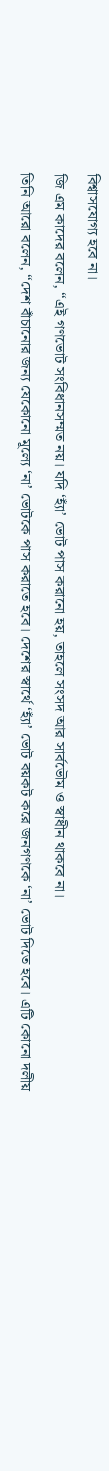বিশ্বাসযোগ্য হবে না।
জি এম কাদের বলেন, “এই গণভোট সংবিধানসম্মত নয়। যদি ‘হ্যাঁ’ ভোট পাস করানো হয়, তাহলে সংসদ আর সার্বভৌম ও স্বাধীন থাকবে না।
তিনি আরো বলেন, “দেশ বাঁচানোর জন্য যেকোনো মূল্যে ‘না’ ভোটকে পাস করাতে হবে। দেশের স্বার্থে ‘হ্যাঁ’ ভোট বয়কট করে জনগণকে ‘না’ ভোট দিতে হবে। এটি কোনো দলীয়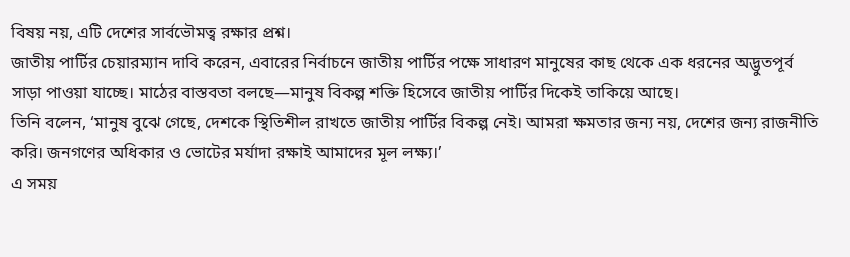বিষয় নয়, এটি দেশের সার্বভৌমত্ব রক্ষার প্রশ্ন।
জাতীয় পার্টির চেয়ারম্যান দাবি করেন, এবারের নির্বাচনে জাতীয় পার্টির পক্ষে সাধারণ মানুষের কাছ থেকে এক ধরনের অদ্ভুতপূর্ব সাড়া পাওয়া যাচ্ছে। মাঠের বাস্তবতা বলছে—মানুষ বিকল্প শক্তি হিসেবে জাতীয় পার্টির দিকেই তাকিয়ে আছে।
তিনি বলেন, ‘মানুষ বুঝে গেছে, দেশকে স্থিতিশীল রাখতে জাতীয় পার্টির বিকল্প নেই। আমরা ক্ষমতার জন্য নয়, দেশের জন্য রাজনীতি করি। জনগণের অধিকার ও ভোটের মর্যাদা রক্ষাই আমাদের মূল লক্ষ্য।’
এ সময়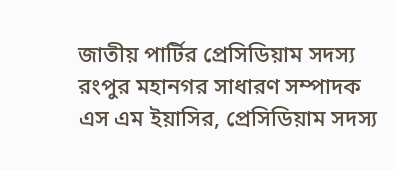জাতীয় পার্টির প্রেসিডিয়াম সদস্য রংপুর মহানগর সাধারণ সম্পাদক এস এম ইয়াসির, প্রেসিডিয়াম সদস্য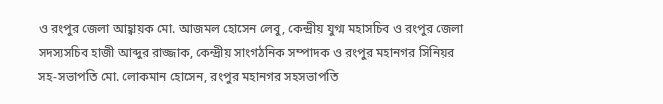ও রংপুর জেলা আহ্বায়ক মো. আজমল হোসেন লেবু, কেন্দ্রীয় যুগ্ম মহাসচিব ও রংপুর জেলা সদস্যসচিব হাজী আব্দুর রাজ্জাক, কেন্দ্রীয় সাংগঠনিক সম্পাদক ও রংপুর মহানগর সিনিয়র সহ-সভাপতি মো. লোকমান হোসেন, রংপুর মহানগর সহসভাপতি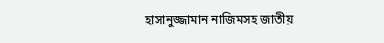হাসানুজ্জামান নাজিমসহ জাতীয়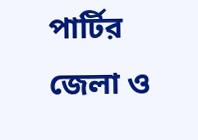পার্টির জেলা ও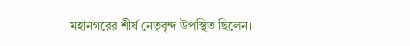মহানগরের শীর্ষ নেতৃবৃন্দ উপস্থিত ছিলেন।